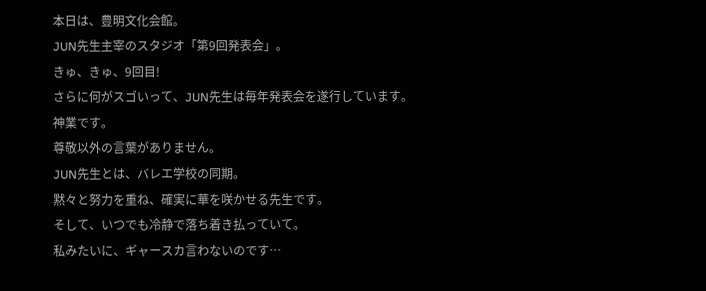本日は、豊明文化会館。
JUN先生主宰のスタジオ「第9回発表会」。
きゅ、きゅ、9回目!
さらに何がスゴいって、JUN先生は毎年発表会を遂行しています。
神業です。
尊敬以外の言葉がありません。
JUN先生とは、バレエ学校の同期。
黙々と努力を重ね、確実に華を咲かせる先生です。
そして、いつでも冷静で落ち着き払っていて。
私みたいに、ギャースカ言わないのです…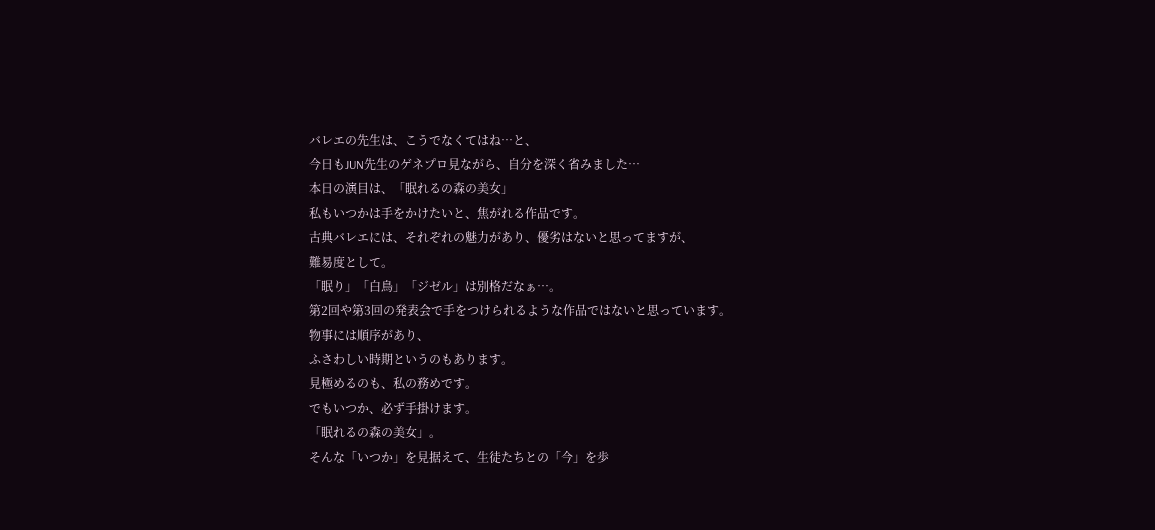バレエの先生は、こうでなくてはね…と、
今日もJUN先生のゲネプロ見ながら、自分を深く省みました…
本日の演目は、「眠れるの森の美女」
私もいつかは手をかけたいと、焦がれる作品です。
古典バレエには、それぞれの魅力があり、優劣はないと思ってますが、
難易度として。
「眠り」「白鳥」「ジゼル」は別格だなぁ…。
第2回や第3回の発表会で手をつけられるような作品ではないと思っています。
物事には順序があり、
ふさわしい時期というのもあります。
見極めるのも、私の務めです。
でもいつか、必ず手掛けます。
「眠れるの森の美女」。
そんな「いつか」を見据えて、生徒たちとの「今」を歩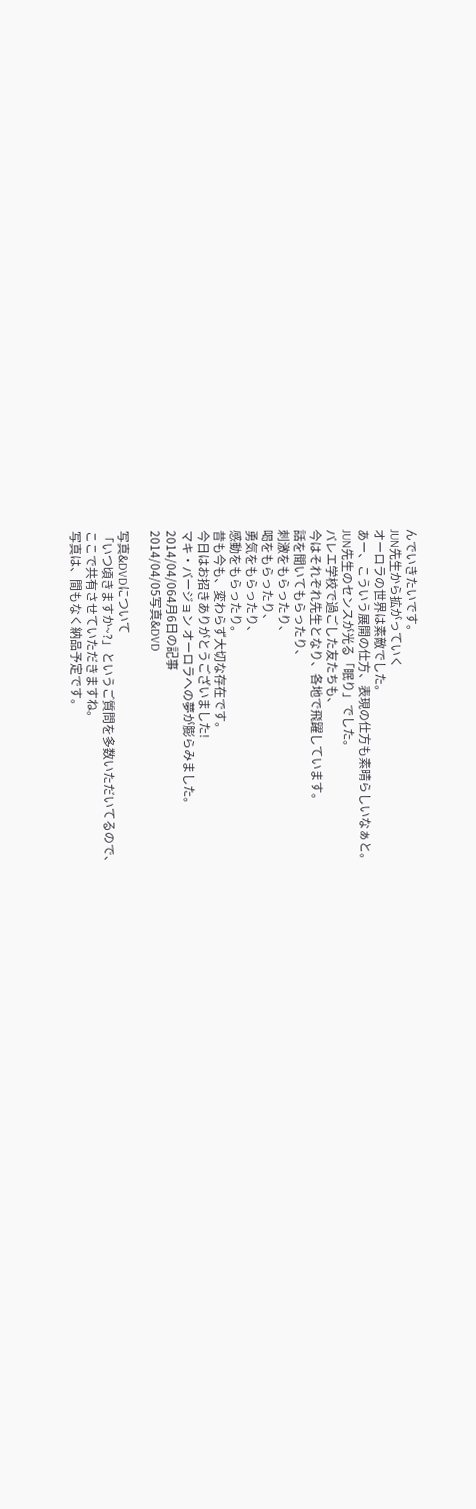んでいきたいです。
JUN先生から拡がっていく
オーロラの世界は素敵でした。
あー、こういう展開の仕方、表現の仕方も素晴らしいなぁと。
JUN先生のセンスが光る「眠り」でした。
バレエ学校で過ごした友たちも、
今はそれぞれ先生となり、各地で飛躍しています。
話を聞いてもらったり、
刺激をもらったり、
喝をもらったり、
勇気をもらったり、
感動をもらったり。
昔も今も、変わらず大切な存在です。
今日はお招きありがとうございました!
マキ・バージョン オーロラへの夢が膨らみました。
2014/04/064月6日の記事
2014/04/05写真&DVD

写真&DVDについて
「いつ頃きますか~?」というご質問を多数いただいてるので、
ここで共有させていただきますね。
写真は、間もなく納品予定です。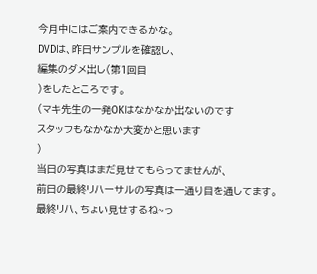今月中にはご案内できるかな。
DVDは、昨日サンプルを確認し、
編集のダメ出し(第1回目
)をしたところです。
(マキ先生の一発OKはなかなか出ないのです
スタッフもなかなか大変かと思います
)
当日の写真はまだ見せてもらってませんが、
前日の最終リハーサルの写真は一通り目を通してます。
最終リハ、ちょい見せするね~っ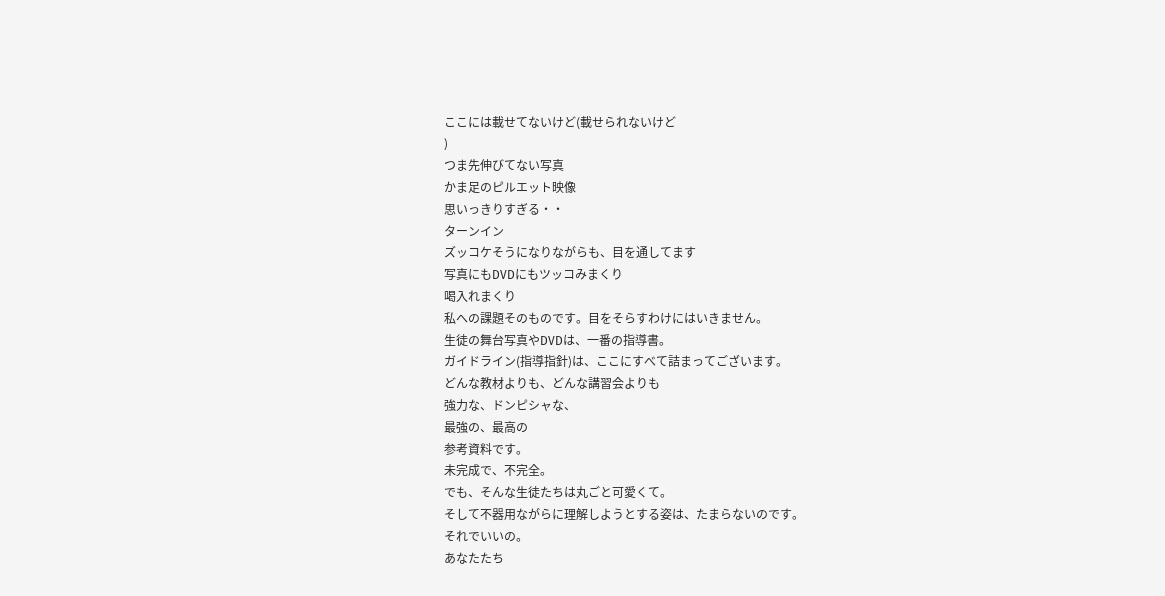ここには載せてないけど(載せられないけど
)
つま先伸びてない写真
かま足のピルエット映像
思いっきりすぎる・・
ターンイン
ズッコケそうになりながらも、目を通してます
写真にもDVDにもツッコみまくり
喝入れまくり
私への課題そのものです。目をそらすわけにはいきません。
生徒の舞台写真やDVDは、一番の指導書。
ガイドライン(指導指針)は、ここにすべて詰まってございます。
どんな教材よりも、どんな講習会よりも
強力な、ドンピシャな、
最強の、最高の
参考資料です。
未完成で、不完全。
でも、そんな生徒たちは丸ごと可愛くて。
そして不器用ながらに理解しようとする姿は、たまらないのです。
それでいいの。
あなたたち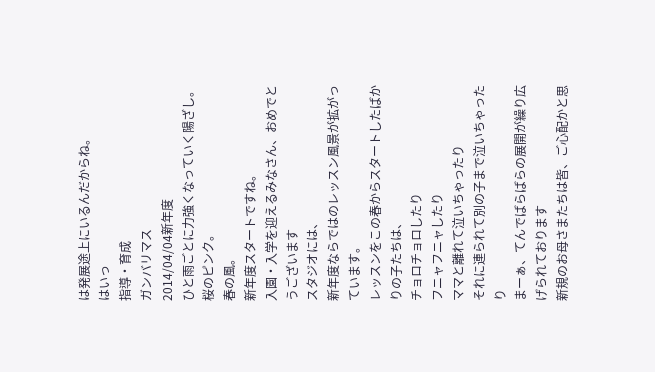は発展途上にいるんだからね。
はいっ
指導・育成
ガンバリマス
2014/04/04新年度
ひと雨ごとに力強くなっていく陽ざし。
桜のピンク。
春の風。
新年度スタートですね。
入園・入学を迎えるみなさん、おめでとうございます
スタジオには、
新年度ならではのレッスン風景が拡がっています。
レッスンをこの春からスタートしたばかりの子たちは、
チョロチョロしたり
フニャフニャしたり
ママと離れて泣いちゃったり
それに連られて別の子まで泣いちゃったり
まーぁ、てんでばらばらの展開が繰り広げられております
新規のお母さまたちは皆、ご心配かと思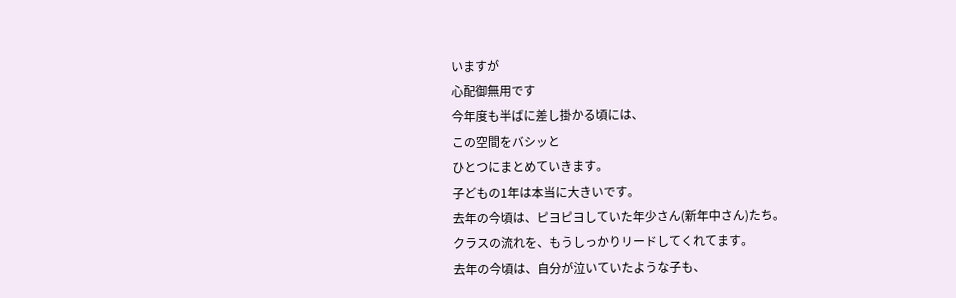いますが
心配御無用です
今年度も半ばに差し掛かる頃には、
この空間をバシッと
ひとつにまとめていきます。
子どもの1年は本当に大きいです。
去年の今頃は、ピヨピヨしていた年少さん(新年中さん)たち。
クラスの流れを、もうしっかりリードしてくれてます。
去年の今頃は、自分が泣いていたような子も、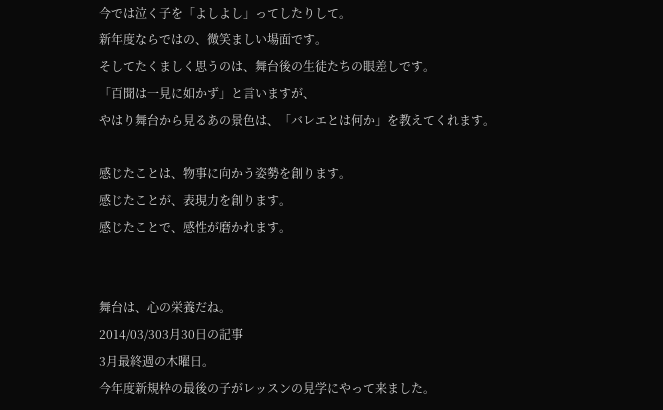今では泣く子を「よしよし」ってしたりして。
新年度ならではの、微笑ましい場面です。
そしてたくましく思うのは、舞台後の生徒たちの眼差しです。
「百聞は一見に如かず」と言いますが、
やはり舞台から見るあの景色は、「バレエとは何か」を教えてくれます。

感じたことは、物事に向かう姿勢を創ります。
感じたことが、表現力を創ります。
感じたことで、感性が磨かれます。


舞台は、心の栄養だね。
2014/03/303月30日の記事
3月最終週の木曜日。
今年度新規枠の最後の子がレッスンの見学にやって来ました。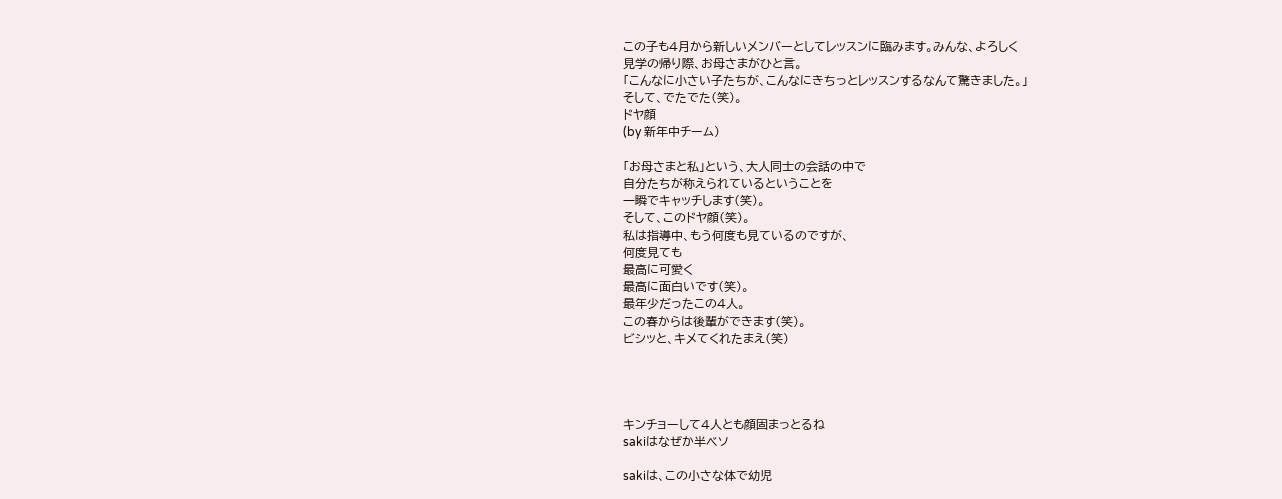この子も4月から新しいメンバーとしてレッスンに臨みます。みんな、よろしく
見学の帰り際、お母さまがひと言。
「こんなに小さい子たちが、こんなにきちっとレッスンするなんて驚きました。」
そして、でたでた(笑)。
ドヤ顔
(by 新年中チーム)

「お母さまと私」という、大人同士の会話の中で
自分たちが称えられているということを
一瞬でキャッチします(笑)。
そして、このドヤ顔(笑)。
私は指導中、もう何度も見ているのですが、
何度見ても
最高に可愛く
最高に面白いです(笑)。
最年少だったこの4人。
この春からは後輩ができます(笑)。
ビシッと、キメてくれたまえ(笑)




キンチョーして4人とも顔固まっとるね
sakiはなぜか半ベソ

sakiは、この小さな体で幼児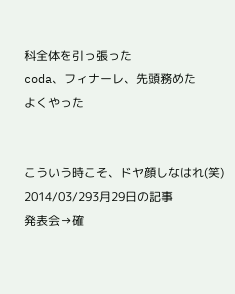科全体を引っ張った
coda、フィナーレ、先頭務めた
よくやった


こういう時こそ、ドヤ顔しなはれ(笑)
2014/03/293月29日の記事
発表会→確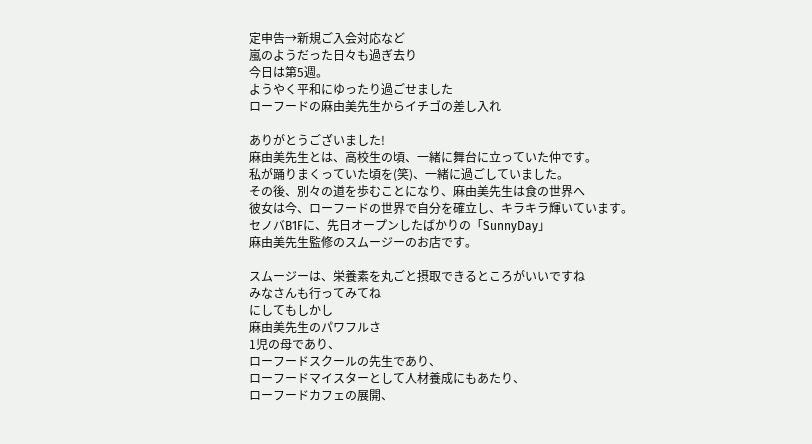定申告→新規ご入会対応など
嵐のようだった日々も過ぎ去り
今日は第5週。
ようやく平和にゆったり過ごせました
ローフードの麻由美先生からイチゴの差し入れ

ありがとうございました!
麻由美先生とは、高校生の頃、一緒に舞台に立っていた仲です。
私が踊りまくっていた頃を(笑)、一緒に過ごしていました。
その後、別々の道を歩むことになり、麻由美先生は食の世界へ
彼女は今、ローフードの世界で自分を確立し、キラキラ輝いています。
セノバB1Fに、先日オープンしたばかりの「SunnyDay」
麻由美先生監修のスムージーのお店です。

スムージーは、栄養素を丸ごと摂取できるところがいいですね
みなさんも行ってみてね
にしてもしかし
麻由美先生のパワフルさ
1児の母であり、
ローフードスクールの先生であり、
ローフードマイスターとして人材養成にもあたり、
ローフードカフェの展開、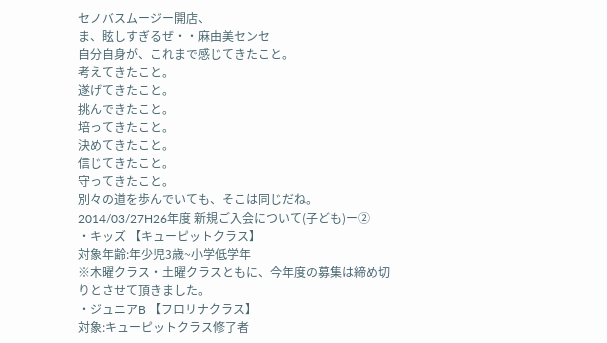セノバスムージー開店、
ま、眩しすぎるぜ・・麻由美センセ
自分自身が、これまで感じてきたこと。
考えてきたこと。
遂げてきたこと。
挑んできたこと。
培ってきたこと。
決めてきたこと。
信じてきたこと。
守ってきたこと。
別々の道を歩んでいても、そこは同じだね。
2014/03/27H26年度 新規ご入会について(子ども)ー②
・キッズ 【キューピットクラス】
対象年齢:年少児3歳~小学低学年
※木曜クラス・土曜クラスともに、今年度の募集は締め切りとさせて頂きました。
・ジュニアB 【フロリナクラス】
対象:キューピットクラス修了者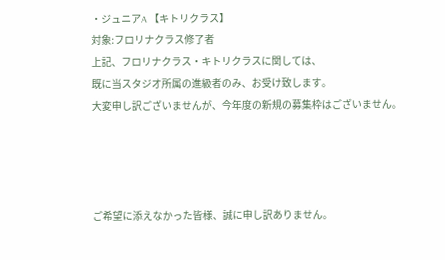・ジュニアA 【キトリクラス】
対象:フロリナクラス修了者
上記、フロリナクラス・キトリクラスに関しては、
既に当スタジオ所属の進級者のみ、お受け致します。
大変申し訳ございませんが、今年度の新規の募集枠はございません。




ご希望に添えなかった皆様、誠に申し訳ありません。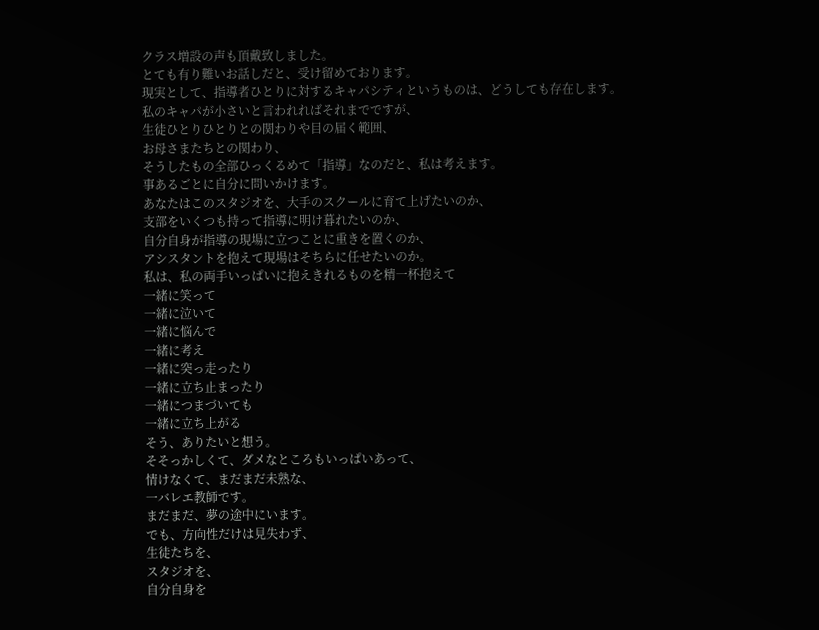クラス増設の声も頂戴致しました。
とても有り難いお話しだと、受け留めております。
現実として、指導者ひとりに対するキャパシティというものは、どうしても存在します。
私のキャパが小さいと言われればそれまでですが、
生徒ひとりひとりとの関わりや目の届く範囲、
お母さまたちとの関わり、
そうしたもの全部ひっくるめて「指導」なのだと、私は考えます。
事あるごとに自分に問いかけます。
あなたはこのスタジオを、大手のスクールに育て上げたいのか、
支部をいくつも持って指導に明け暮れたいのか、
自分自身が指導の現場に立つことに重きを置くのか、
アシスタントを抱えて現場はそちらに任せたいのか。
私は、私の両手いっぱいに抱えきれるものを精一杯抱えて
一緒に笑って
一緒に泣いて
一緒に悩んで
一緒に考え
一緒に突っ走ったり
一緒に立ち止まったり
一緒につまづいても
一緒に立ち上がる
そう、ありたいと想う。
そそっかしくて、ダメなところもいっぱいあって、
情けなくて、まだまだ未熟な、
一バレエ教師です。
まだまだ、夢の途中にいます。
でも、方向性だけは見失わず、
生徒たちを、
スタジオを、
自分自身を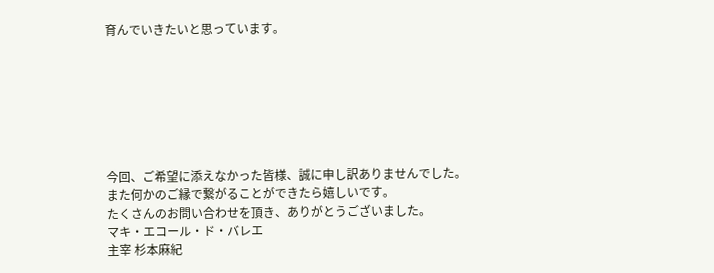育んでいきたいと思っています。







今回、ご希望に添えなかった皆様、誠に申し訳ありませんでした。
また何かのご縁で繋がることができたら嬉しいです。
たくさんのお問い合わせを頂き、ありがとうございました。
マキ・エコール・ド・バレエ
主宰 杉本麻紀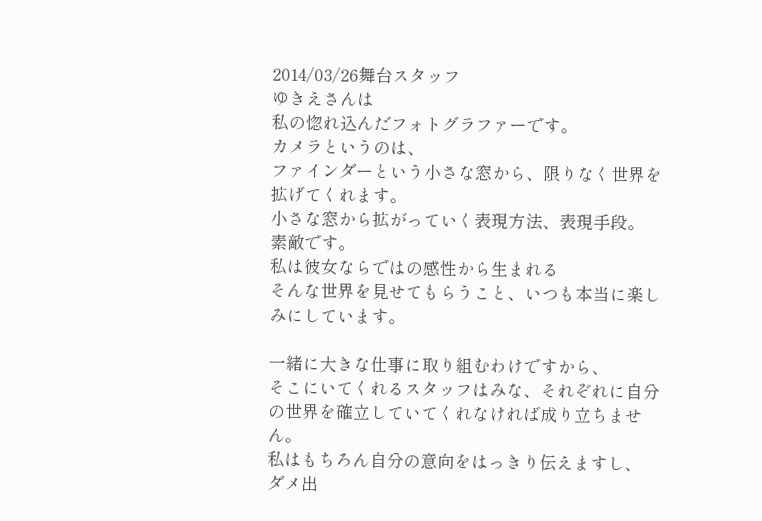2014/03/26舞台スタッフ
ゆきえさんは
私の惚れ込んだフォトグラファーです。
カメラというのは、
ファインダーという小さな窓から、限りなく世界を拡げてくれます。
小さな窓から拡がっていく表現方法、表現手段。
素敵です。
私は彼女ならではの感性から生まれる
そんな世界を見せてもらうこと、いつも本当に楽しみにしています。

一緒に大きな仕事に取り組むわけですから、
そこにいてくれるスタッフはみな、それぞれに自分の世界を確立していてくれなければ成り立ちません。
私はもちろん自分の意向をはっきり伝えますし、
ダメ出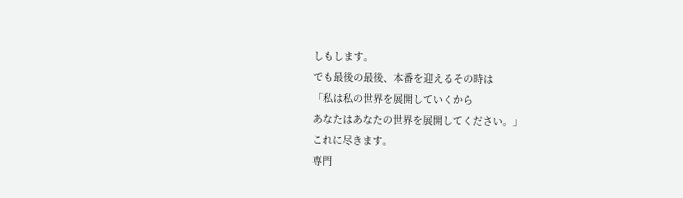しもします。
でも最後の最後、本番を迎えるその時は
「私は私の世界を展開していくから
あなたはあなたの世界を展開してください。」
これに尽きます。
専門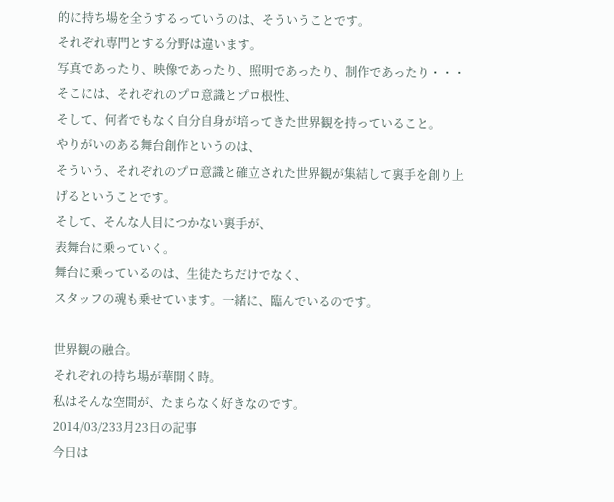的に持ち場を全うするっていうのは、そういうことです。
それぞれ専門とする分野は違います。
写真であったり、映像であったり、照明であったり、制作であったり・・・
そこには、それぞれのプロ意識とプロ根性、
そして、何者でもなく自分自身が培ってきた世界観を持っていること。
やりがいのある舞台創作というのは、
そういう、それぞれのプロ意識と確立された世界観が集結して裏手を創り上げるということです。
そして、そんな人目につかない裏手が、
表舞台に乗っていく。
舞台に乗っているのは、生徒たちだけでなく、
スタッフの魂も乗せています。一緒に、臨んでいるのです。

世界観の融合。
それぞれの持ち場が華開く時。
私はそんな空間が、たまらなく好きなのです。
2014/03/233月23日の記事
今日は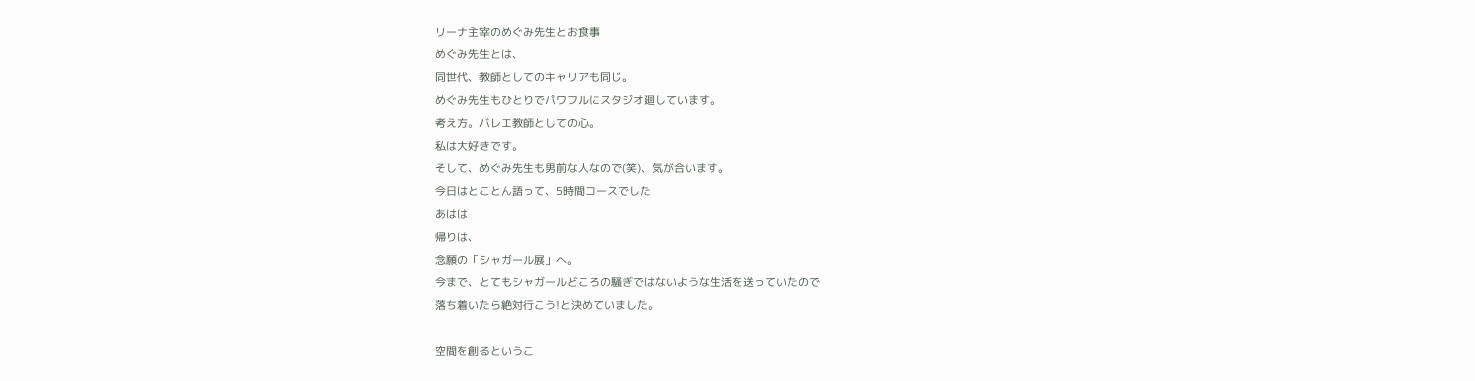リーナ主宰のめぐみ先生とお食事
めぐみ先生とは、
同世代、教師としてのキャリアも同じ。
めぐみ先生もひとりでパワフルにスタジオ廻しています。
考え方。バレエ教師としての心。
私は大好きです。
そして、めぐみ先生も男前な人なので(笑)、気が合います。
今日はとことん語って、5時間コースでした
あはは
帰りは、
念願の「シャガール展」へ。
今まで、とてもシャガールどころの騒ぎではないような生活を送っていたので
落ち着いたら絶対行こう!と決めていました。

空間を創るというこ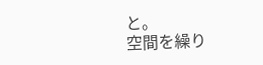と。
空間を繰り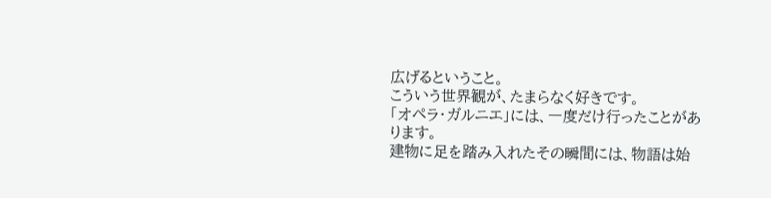広げるということ。
こういう世界観が、たまらなく好きです。
「オペラ・ガルニエ」には、一度だけ行ったことがあります。
建物に足を踏み入れたその瞬間には、物語は始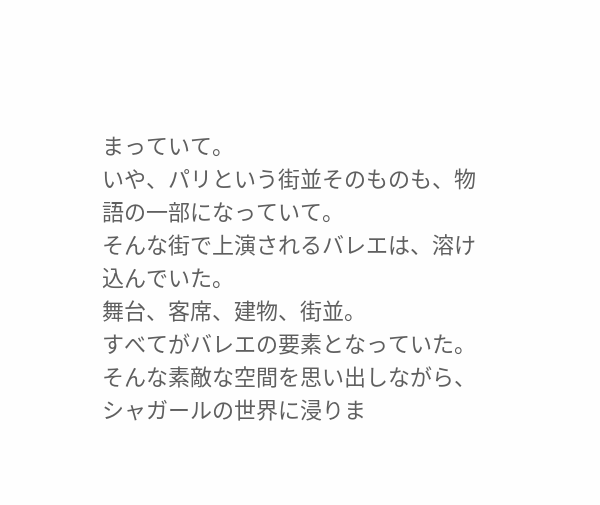まっていて。
いや、パリという街並そのものも、物語の一部になっていて。
そんな街で上演されるバレエは、溶け込んでいた。
舞台、客席、建物、街並。
すべてがバレエの要素となっていた。
そんな素敵な空間を思い出しながら、シャガールの世界に浸りま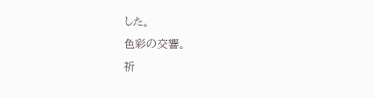した。
色彩の交響。
祈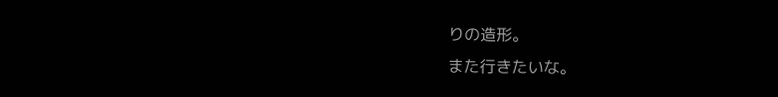りの造形。
また行きたいな。